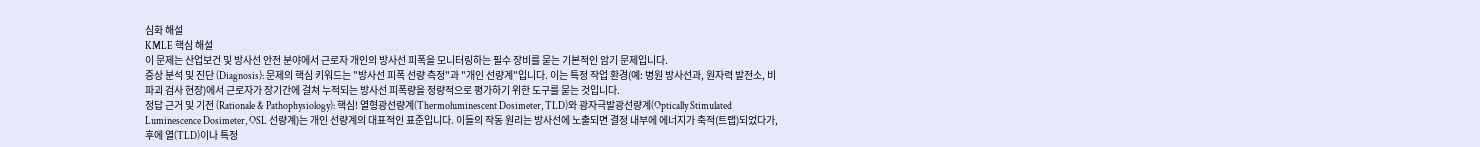심화 해설
KMLE 핵심 해설
이 문제는 산업보건 및 방사선 안전 분야에서 근로자 개인의 방사선 피폭을 모니터링하는 필수 장비를 묻는 기본적인 암기 문제입니다.
증상 분석 및 진단 (Diagnosis): 문제의 핵심 키워드는 "방사선 피폭 선량 측정"과 "개인 선량계"입니다. 이는 특정 작업 환경(예: 병원 방사선과, 원자력 발전소, 비파괴 검사 현장)에서 근로자가 장기간에 걸쳐 누적되는 방사선 피폭량을 정량적으로 평가하기 위한 도구를 묻는 것입니다.
정답 근거 및 기전 (Rationale & Pathophysiology): 핵심! 열형광선량계(Thermoluminescent Dosimeter, TLD)와 광자극발광선량계(Optically Stimulated Luminescence Dosimeter, OSL 선량계)는 개인 선량계의 대표적인 표준입니다. 이들의 작동 원리는 방사선에 노출되면 결정 내부에 에너지가 축적(트랩)되었다가, 후에 열(TLD)이나 특정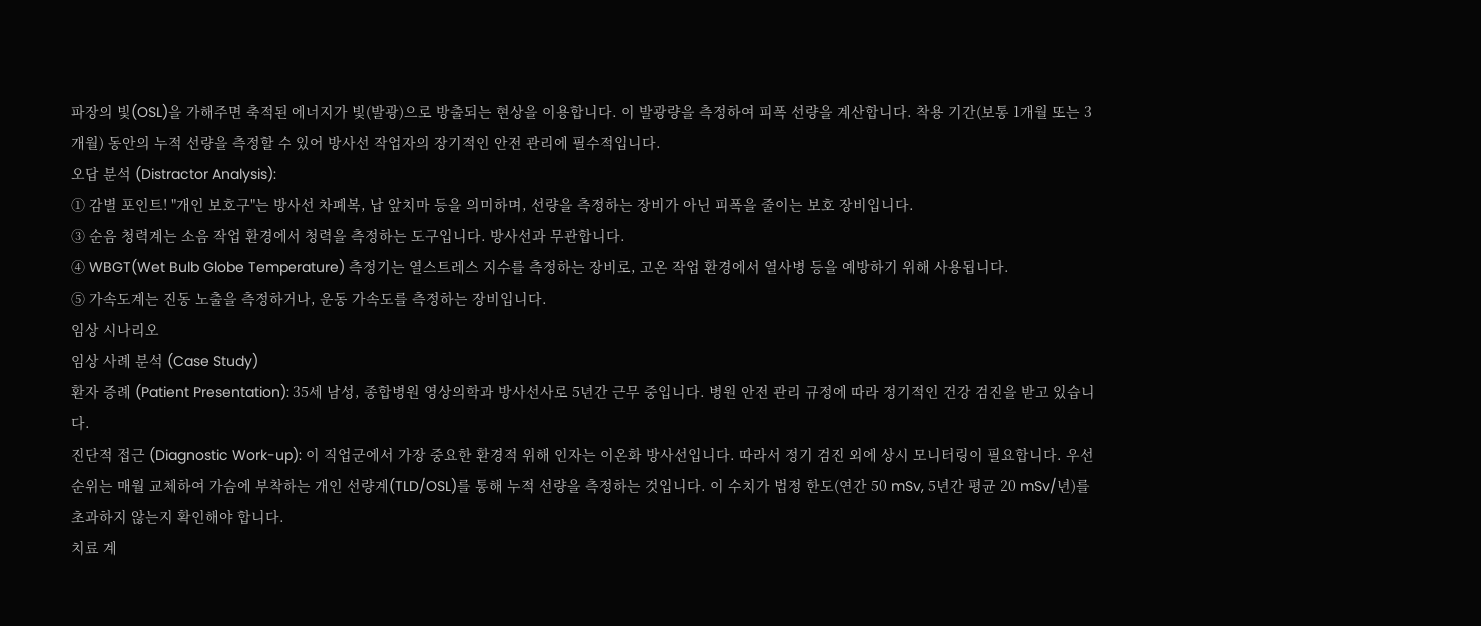파장의 빛(OSL)을 가해주면 축적된 에너지가 빛(발광)으로 방출되는 현상을 이용합니다. 이 발광량을 측정하여 피폭 선량을 계산합니다. 착용 기간(보통 1개월 또는 3개월) 동안의 누적 선량을 측정할 수 있어 방사선 작업자의 장기적인 안전 관리에 필수적입니다.
오답 분석 (Distractor Analysis):
① 감별 포인트! "개인 보호구"는 방사선 차폐복, 납 앞치마 등을 의미하며, 선량을 측정하는 장비가 아닌 피폭을 줄이는 보호 장비입니다.
③ 순음 청력계는 소음 작업 환경에서 청력을 측정하는 도구입니다. 방사선과 무관합니다.
④ WBGT(Wet Bulb Globe Temperature) 측정기는 열스트레스 지수를 측정하는 장비로, 고온 작업 환경에서 열사병 등을 예방하기 위해 사용됩니다.
⑤ 가속도계는 진동 노출을 측정하거나, 운동 가속도를 측정하는 장비입니다.
임상 시나리오
임상 사례 분석 (Case Study)
환자 증례 (Patient Presentation): 35세 남성, 종합병원 영상의학과 방사선사로 5년간 근무 중입니다. 병원 안전 관리 규정에 따라 정기적인 건강 검진을 받고 있습니다.
진단적 접근 (Diagnostic Work-up): 이 직업군에서 가장 중요한 환경적 위해 인자는 이온화 방사선입니다. 따라서 정기 검진 외에 상시 모니터링이 필요합니다. 우선순위는 매월 교체하여 가슴에 부착하는 개인 선량계(TLD/OSL)를 통해 누적 선량을 측정하는 것입니다. 이 수치가 법정 한도(연간 50 mSv, 5년간 평균 20 mSv/년)를 초과하지 않는지 확인해야 합니다.
치료 계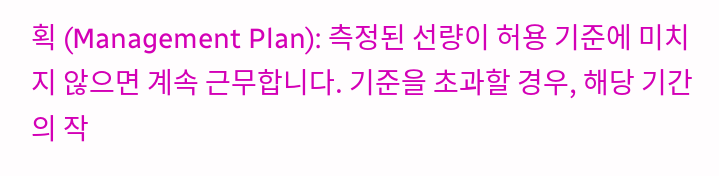획 (Management Plan): 측정된 선량이 허용 기준에 미치지 않으면 계속 근무합니다. 기준을 초과할 경우, 해당 기간의 작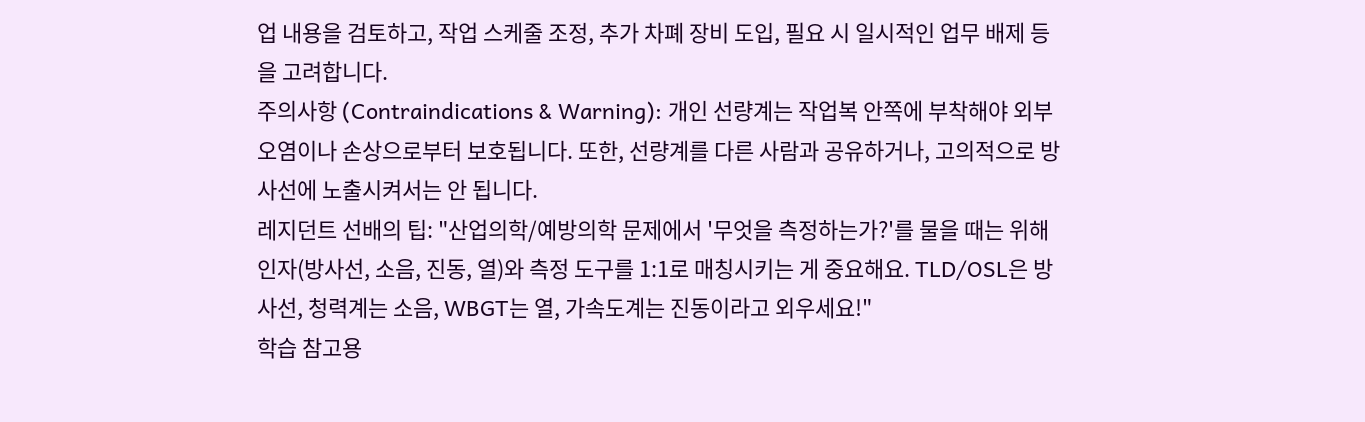업 내용을 검토하고, 작업 스케줄 조정, 추가 차폐 장비 도입, 필요 시 일시적인 업무 배제 등을 고려합니다.
주의사항 (Contraindications & Warning): 개인 선량계는 작업복 안쪽에 부착해야 외부 오염이나 손상으로부터 보호됩니다. 또한, 선량계를 다른 사람과 공유하거나, 고의적으로 방사선에 노출시켜서는 안 됩니다.
레지던트 선배의 팁: "산업의학/예방의학 문제에서 '무엇을 측정하는가?'를 물을 때는 위해 인자(방사선, 소음, 진동, 열)와 측정 도구를 1:1로 매칭시키는 게 중요해요. TLD/OSL은 방사선, 청력계는 소음, WBGT는 열, 가속도계는 진동이라고 외우세요!"
학습 참고용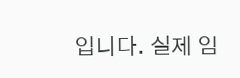입니다. 실제 임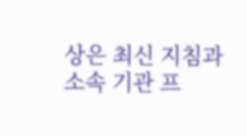상은 최신 지침과 소속 기관 프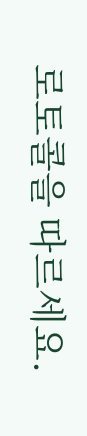로토콜을 따르세요.